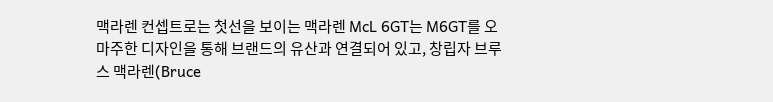맥라렌 컨셉트로는 첫선을 보이는 맥라렌 McL 6GT는 M6GT를 오마주한 디자인을 통해 브랜드의 유산과 연결되어 있고, 창립자 브루스 맥라렌(Bruce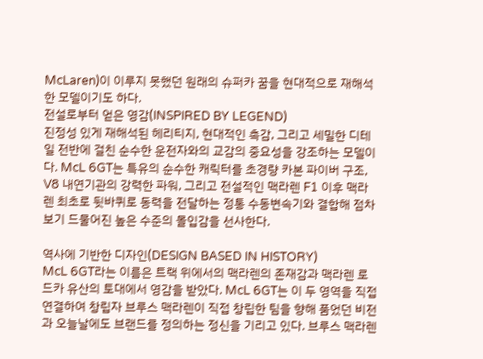McLaren)이 이루지 못했던 원래의 슈퍼카 꿈을 현대적으로 재해석한 모델이기도 하다.
전설로부터 얻은 영감(INSPIRED BY LEGEND)
진정성 있게 재해석된 헤리티지, 현대적인 촉감, 그리고 세밀한 디테일 전반에 걸친 순수한 운전자와의 교감의 중요성을 강조하는 모델이다. McL 6GT는 특유의 순수한 캐릭터를 초경량 카본 파이버 구조, V8 내연기관의 강력한 파워, 그리고 전설적인 맥라렌 F1 이후 맥라렌 최초로 뒷바퀴로 동력을 전달하는 정통 수동변속기와 결합해 점차 보기 드물어진 높은 수준의 몰입감을 선사한다.

역사에 기반한 디자인(DESIGN BASED IN HISTORY)
McL 6GT라는 이름은 트랙 위에서의 맥라렌의 존재감과 맥라렌 로드카 유산의 토대에서 영감을 받았다. McL 6GT는 이 두 영역을 직접 연결하여 창립자 브루스 맥라렌이 직접 창립한 팀을 향해 품었던 비전과 오늘날에도 브랜드를 정의하는 정신을 기리고 있다. 브루스 맥라렌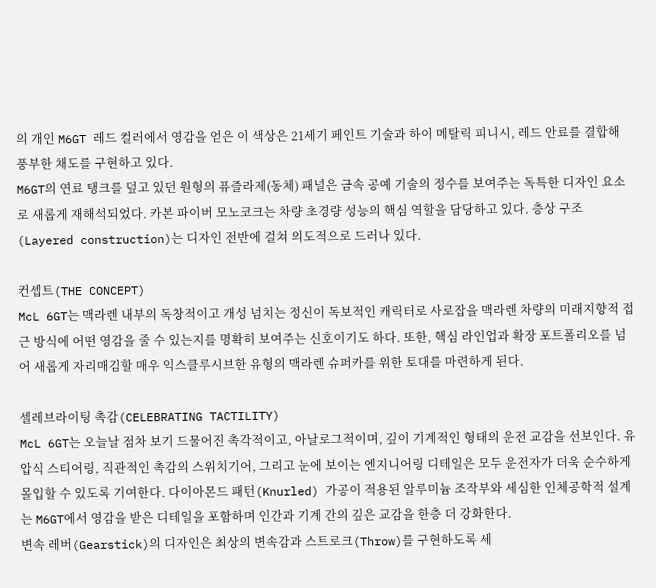의 개인 M6GT 레드 컬러에서 영감을 얻은 이 색상은 21세기 페인트 기술과 하이 메탈릭 피니시, 레드 안료를 결합해 풍부한 채도를 구현하고 있다.
M6GT의 연료 탱크를 덮고 있던 원형의 퓨즐라제(동체) 패널은 금속 공예 기술의 정수를 보여주는 독특한 디자인 요소로 새롭게 재해석되었다. 카본 파이버 모노코크는 차량 초경량 성능의 핵심 역할을 담당하고 있다. 층상 구조(Layered construction)는 디자인 전반에 걸쳐 의도적으로 드러나 있다.

컨셉트(THE CONCEPT)
McL 6GT는 맥라렌 내부의 독창적이고 개성 넘치는 정신이 독보적인 캐릭터로 사로잡을 맥라렌 차량의 미래지향적 접근 방식에 어떤 영감을 줄 수 있는지를 명확히 보여주는 신호이기도 하다. 또한, 핵심 라인업과 확장 포트폴리오를 넘어 새롭게 자리매김할 매우 익스클루시브한 유형의 맥라렌 슈퍼카를 위한 토대를 마련하게 된다.

셀레브라이팅 촉감(CELEBRATING TACTILITY)
McL 6GT는 오늘날 점차 보기 드물어진 촉각적이고, 아날로그적이며, 깊이 기계적인 형태의 운전 교감을 선보인다. 유압식 스티어링, 직관적인 촉감의 스위치기어, 그리고 눈에 보이는 엔지니어링 디테일은 모두 운전자가 더욱 순수하게 몰입할 수 있도록 기여한다. 다이아몬드 패턴(Knurled) 가공이 적용된 알루미늄 조작부와 세심한 인체공학적 설계는 M6GT에서 영감을 받은 디테일을 포함하며 인간과 기계 간의 깊은 교감을 한층 더 강화한다.
변속 레버(Gearstick)의 디자인은 최상의 변속감과 스트로크(Throw)를 구현하도록 세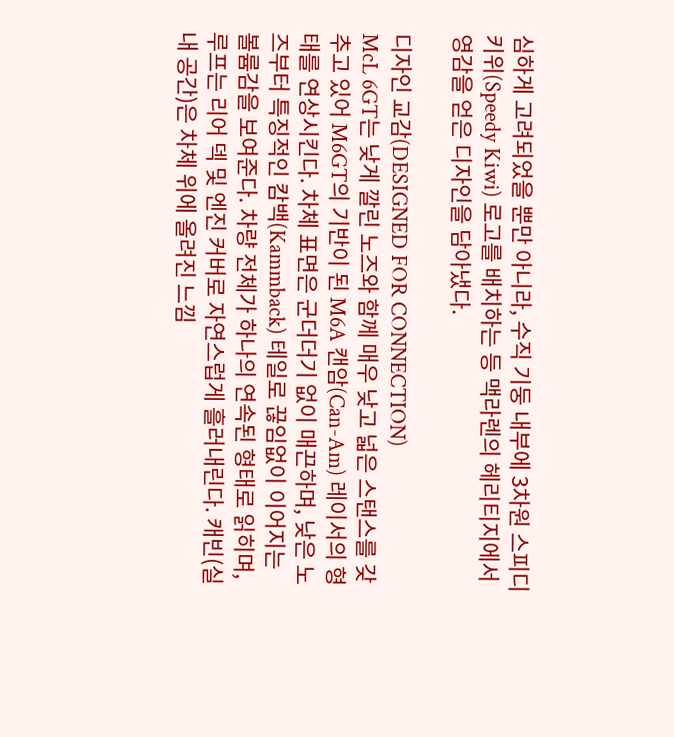심하게 고려되었을 뿐만 아니라, 수직 기둥 내부에 3차원 스피디 키위(Speedy Kiwi) 로고를 배치하는 등 맥라렌의 헤리티지에서 영감을 얻은 디자인을 담아냈다.

디자인 교감(DESIGNED FOR CONNECTION)
McL 6GT는 낮게 깔린 노즈와 함께 매우 낮고 넓은 스탠스를 갖추고 있어 M6GT의 기반이 된 M6A 캔암(Can-Am) 레이서의 형태를 연상시킨다. 차체 표면은 군더더기 없이 매끈하며, 낮은 노즈부터 특징적인 캄백(Kammback) 테일로 끊임없이 이어지는 볼륨감을 보여준다. 차량 전체가 하나의 연속된 형태로 읽히며, 루프는 리어 덱 및 엔진 커버로 자연스럽게 흘러내린다. 캐빈(실내 공간)은 차체 위에 올려진 느낌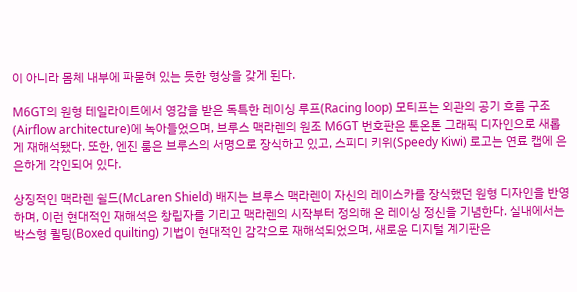이 아니라 몸체 내부에 파묻혀 있는 듯한 형상을 갖게 된다.

M6GT의 원형 테일라이트에서 영감을 받은 독특한 레이싱 루프(Racing loop) 모티프는 외관의 공기 흐름 구조(Airflow architecture)에 녹아들었으며, 브루스 맥라렌의 원조 M6GT 번호판은 톤온톤 그래픽 디자인으로 새롭게 재해석됐다. 또한, 엔진 룸은 브루스의 서명으로 장식하고 있고, 스피디 키위(Speedy Kiwi) 로고는 연료 캡에 은은하게 각인되어 있다.

상징적인 맥라렌 쉴드(McLaren Shield) 배지는 브루스 맥라렌이 자신의 레이스카를 장식했던 원형 디자인을 반영하며, 이런 현대적인 재해석은 창립자를 기리고 맥라렌의 시작부터 정의해 온 레이싱 정신을 기념한다. 실내에서는 박스형 퀼팅(Boxed quilting) 기법이 현대적인 감각으로 재해석되었으며, 새로운 디지털 계기판은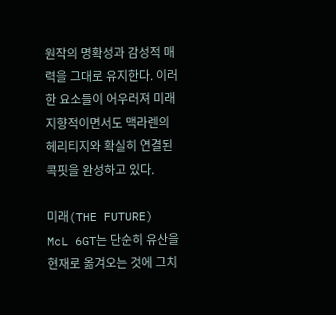원작의 명확성과 감성적 매력을 그대로 유지한다. 이러한 요소들이 어우러져 미래지향적이면서도 맥라렌의 헤리티지와 확실히 연결된 콕핏을 완성하고 있다.

미래(THE FUTURE)
McL 6GT는 단순히 유산을 현재로 옮겨오는 것에 그치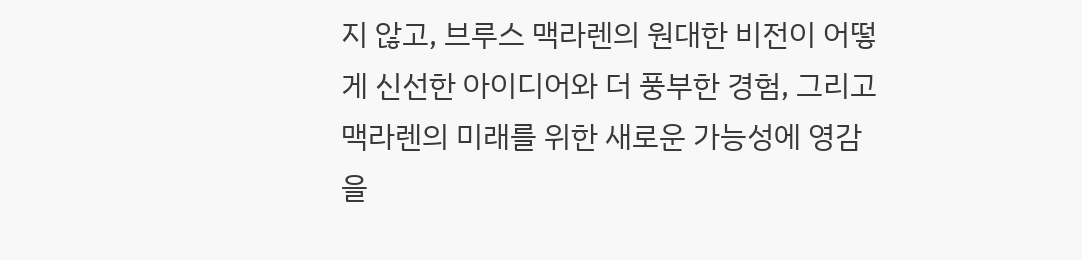지 않고, 브루스 맥라렌의 원대한 비전이 어떻게 신선한 아이디어와 더 풍부한 경험, 그리고 맥라렌의 미래를 위한 새로운 가능성에 영감을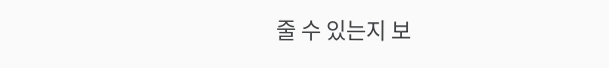줄 수 있는지 보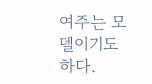여주는 모델이기도 하다.